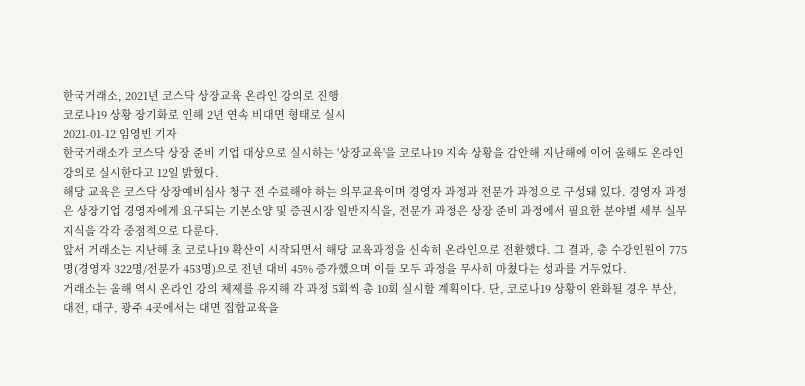한국거래소, 2021년 코스닥 상장교육 온라인 강의로 진행
코로나19 상황 장기화로 인해 2년 연속 비대면 형태로 실시
2021-01-12 임영빈 기자
한국거래소가 코스닥 상장 준비 기업 대상으로 실시하는 '상장교육'을 코로나19 지속 상황을 감안해 지난해에 이어 올해도 온라인 강의로 실시한다고 12일 밝혔다.
해당 교육은 코스닥 상장예비심사 청구 전 수료해야 하는 의무교육이며 경영자 과정과 전문가 과정으로 구성돼 있다. 경영자 과정은 상장기업 경영자에게 요구되는 기본소양 및 증권시장 일반지식을, 전문가 과정은 상장 준비 과정에서 필요한 분야별 세부 실무지식을 각각 중점적으로 다룬다.
앞서 거래소는 지난해 초 코로나19 확산이 시작되면서 해당 교육과정을 신속히 온라인으로 전환했다. 그 결과, 총 수강인원이 775명(경영자 322명/전문가 453명)으로 전년 대비 45% 증가했으며 이들 모두 과정을 무사히 마쳤다는 성과를 거두었다.
거래소는 올해 역시 온라인 강의 체제를 유지해 각 과정 5회씩 총 10회 실시할 계획이다. 단, 코로나19 상황이 완화될 경우 부산, 대전, 대구, 광주 4곳에서는 대면 집합교육을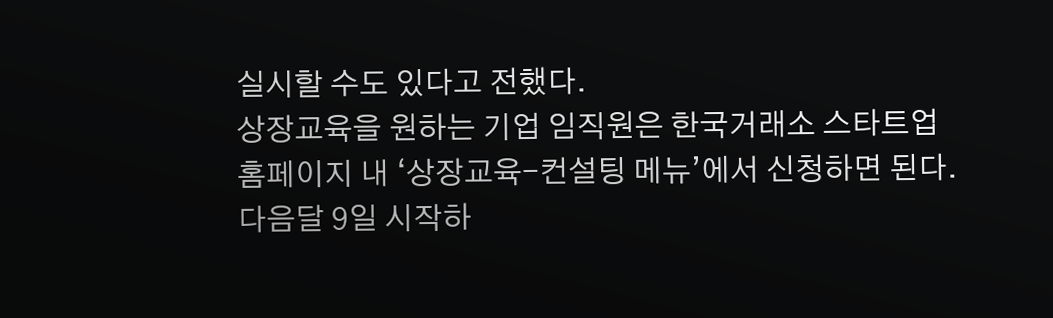실시할 수도 있다고 전했다.
상장교육을 원하는 기업 임직원은 한국거래소 스타트업 홈페이지 내 ‘상장교육-컨설팅 메뉴’에서 신청하면 된다. 다음달 9일 시작하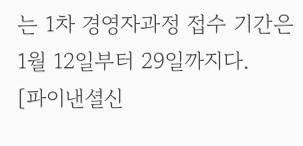는 1차 경영자과정 접수 기간은 1월 12일부터 29일까지다.
[파이낸셜신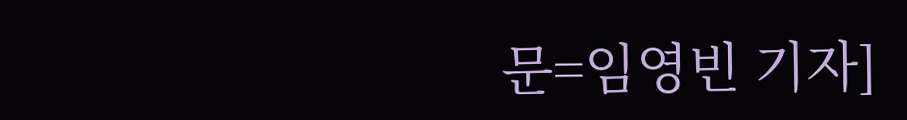문=임영빈 기자]